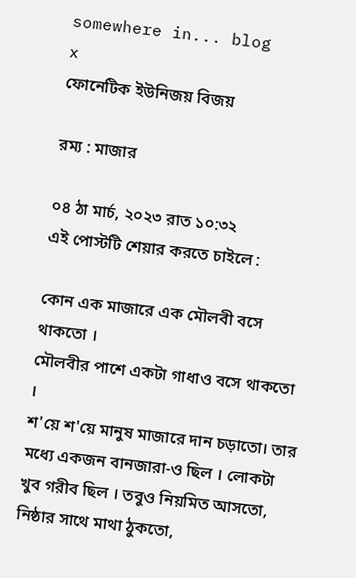somewhere in... blog
x
ফোনেটিক ইউনিজয় বিজয়

রম্য : মাজার

০৪ ঠা মার্চ, ২০২৩ রাত ১০:৩২
এই পোস্টটি শেয়ার করতে চাইলে :

কোন এক মাজারে এক মৌলবী বসে থাকতো ।
মৌলবীর পাশে একটা গাধাও বসে থাকতো ।
শ'য়ে শ'য়ে মানুষ মাজারে দান চড়াতো। তার মধ্যে একজন বানজারা-ও ছিল । লোকটা খুব গরীব ছিল । তবুও নিয়মিত আসতো, নিষ্ঠার সাথে মাথা ঠুকতো,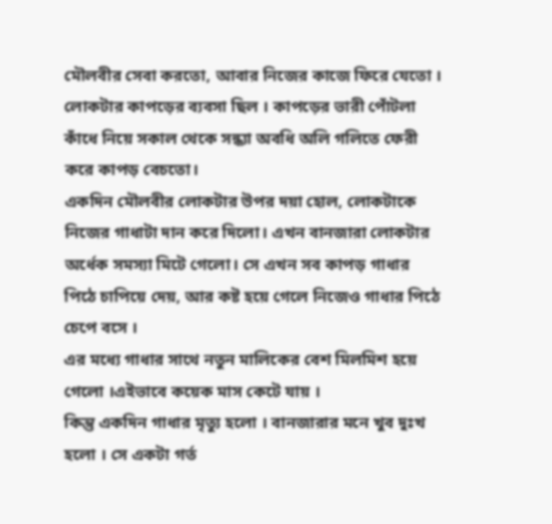মৌলবীর সেবা করতো, আবার নিজের কাজে ফিরে যেতো ।
লোকটার কাপড়ের ব্যবসা ছিল । কাপড়ের ভারী পোঁটলা কাঁধে নিয়ে সকাল থেকে সন্ধ্যা অবধি অলি গলিতে ফেরী করে কাপড় বেচতো।
একদিন মৌলবীর লোকটার উপর দয়া হোল, লোকটাকে নিজের গাধাটা দান করে দিলো। এখন বানজারা লোকটার অর্ধেক সমস্যা মিটে গেলো। সে এখন সব কাপড় গাধার পিঠে চাপিয়ে দেয়, আর কষ্ট হয়ে গেলে নিজেও গাধার পিঠে চেপে বসে ।
এর মধ্যে গাধার সাথে নতুন মালিকের বেশ মিলমিশ হয়ে গেলো ।এইভাবে কয়েক মাস কেটে যায় ।
কিন্তু একদিন গাধার মৃত্যু হলো । বানজারার মনে খুব দুঃখ হলো । সে একটা গর্ত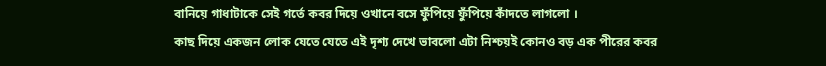বানিয়ে গাধাটাকে সেই গর্তে কবর দিয়ে ওখানে বসে ফুঁপিয়ে ফুঁপিয়ে কাঁদতে লাগলো ।
কাছ দিয়ে একজন লোক যেতে যেতে এই দৃশ্য দেখে ভাবলো এটা নিশ্চয়ই কোনও বড় এক পীরের কবর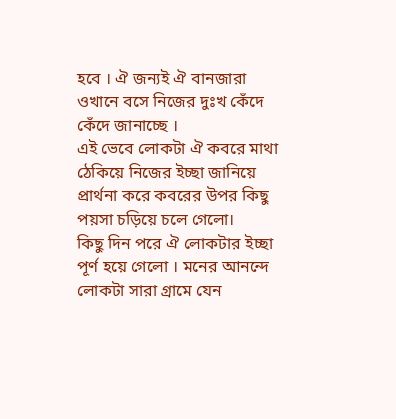হবে । ঐ জন্যই ঐ বানজারা ওখানে বসে নিজের দুঃখ কেঁদে কেঁদে জানাচ্ছে ।
এই ভেবে লোকটা ঐ কবরে মাথা ঠেকিয়ে নিজের ইচ্ছা জানিয়ে প্রার্থনা করে কবরের উপর কিছু পয়সা চড়িয়ে চলে গেলো।
কিছু দিন পরে ঐ লোকটার ইচ্ছা পূর্ণ হয়ে গেলো । মনের আনন্দে লোকটা সারা গ্রামে যেন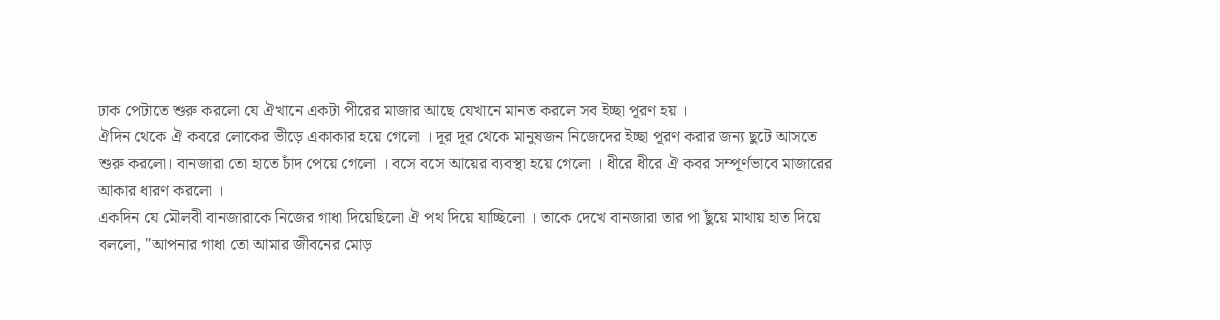ঢাক পেটাতে শুরু করলো যে ঐখানে একটা পীরের মাজার আছে যেখানে মানত করলে সব ইচ্ছা পূরণ হয় ।
ঐদিন থেকে ঐ কবরে লোকের ভীড়ে একাকার হয়ে গেলো । দূর দূর থেকে মানুষজন নিজেদের ইচ্ছা পূরণ করার জন্য ছুটে আসতে শুরু করলো। বানজারা তো হাতে চাঁদ পেয়ে গেলো । বসে বসে আয়ের ব্যবস্থা হয়ে গেলো । ধীরে ধীরে ঐ কবর সম্পূর্ণভাবে মাজারের আকার ধারণ করলো ।
একদিন যে মৌলবী বানজারাকে নিজের গাধা দিয়েছিলো ঐ পথ দিয়ে যাচ্ছিলো । তাকে দেখে বানজারা তার পা ছুঁয়ে মাথায় হাত দিয়ে বললো, "আপনার গাধা তো আমার জীবনের মোড়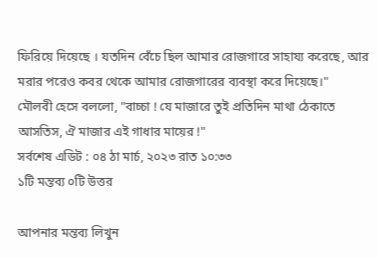ফিরিয়ে দিয়েছে । যতদিন বেঁচে ছিল আমার রোজগারে সাহায্য করেছে, আর মরার পরেও কবর থেকে আমার রোজগারের ব্যবস্থা করে দিয়েছে।"
মৌলবী হেসে বললো, "বাচ্চা ! যে মাজারে তুই প্রতিদিন মাথা ঠেকাতে আসতিস, ঐ মাজার এই গাধার মায়ের !"
সর্বশেষ এডিট : ০৪ ঠা মার্চ, ২০২৩ রাত ১০:৩৩
১টি মন্তব্য ০টি উত্তর

আপনার মন্তব্য লিখুন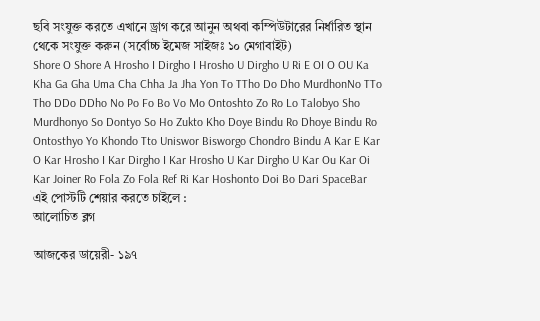ছবি সংযুক্ত করতে এখানে ড্রাগ করে আনুন অথবা কম্পিউটারের নির্ধারিত স্থান থেকে সংযুক্ত করুন (সর্বোচ্চ ইমেজ সাইজঃ ১০ মেগাবাইট)
Shore O Shore A Hrosho I Dirgho I Hrosho U Dirgho U Ri E OI O OU Ka Kha Ga Gha Uma Cha Chha Ja Jha Yon To TTho Do Dho MurdhonNo TTo Tho DDo DDho No Po Fo Bo Vo Mo Ontoshto Zo Ro Lo Talobyo Sho Murdhonyo So Dontyo So Ho Zukto Kho Doye Bindu Ro Dhoye Bindu Ro Ontosthyo Yo Khondo Tto Uniswor Bisworgo Chondro Bindu A Kar E Kar O Kar Hrosho I Kar Dirgho I Kar Hrosho U Kar Dirgho U Kar Ou Kar Oi Kar Joiner Ro Fola Zo Fola Ref Ri Kar Hoshonto Doi Bo Dari SpaceBar
এই পোস্টটি শেয়ার করতে চাইলে :
আলোচিত ব্লগ

আজকের ডায়েরী- ১৯৭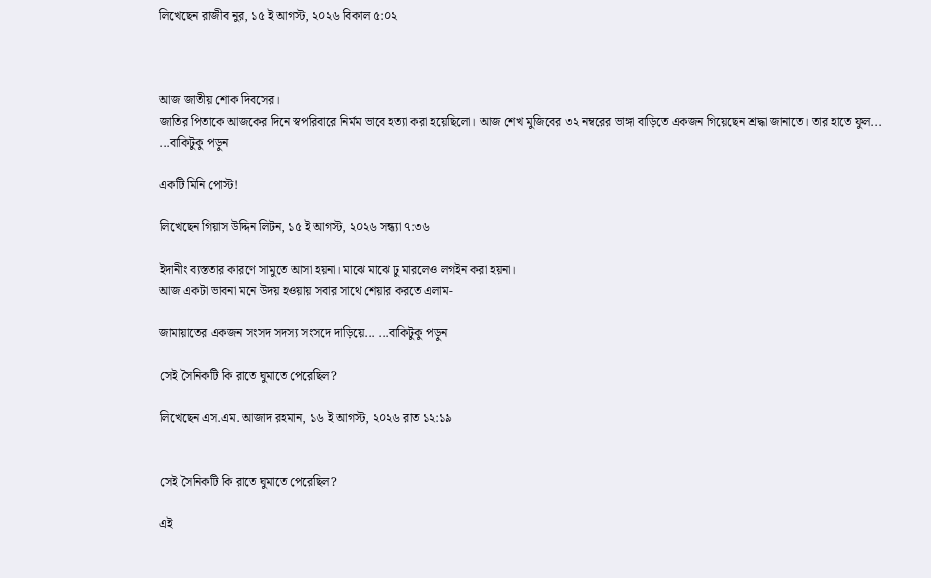লিখেছেন রাজীব নুর, ১৫ ই আগস্ট, ২০২৬ বিকাল ৫:০২



আজ জাতীয় শোক দিবসের।
জাতির পিতাকে আজকের দিনে স্বপরিবারে নির্মম ভাবে হত্যা করা হয়েছিলো। আজ শেখ মুজিবের ৩২ নম্বরের ভাঙ্গা বাড়িতে একজন গিয়েছেন শ্রদ্ধা জানাতে। তার হাতে ফুল... ...বাকিটুকু পড়ুন

একটি মিনি পোস্ট!

লিখেছেন গিয়াস উদ্দিন লিটন, ১৫ ই আগস্ট, ২০২৬ সন্ধ্যা ৭:৩৬

ইদানীং ব্যস্ততার কারণে সামুতে আসা হয়না। মাঝে মাঝে ঢু মারলেও লগইন করা হয়না।
আজ একটা ভাবনা মনে উদয় হওয়ায় সবার সাথে শেয়ার করতে এলাম-

জামায়াতের একজন সংসদ সদস্য সংসদে দাড়িয়ে... ...বাকিটুকু পড়ুন

সেই সৈনিকটি কি রাতে ঘুমাতে পেরেছিল?

লিখেছেন এস.এম. আজাদ রহমান, ১৬ ই আগস্ট, ২০২৬ রাত ১২:১৯


সেই সৈনিকটি কি রাতে ঘুমাতে পেরেছিল?

এই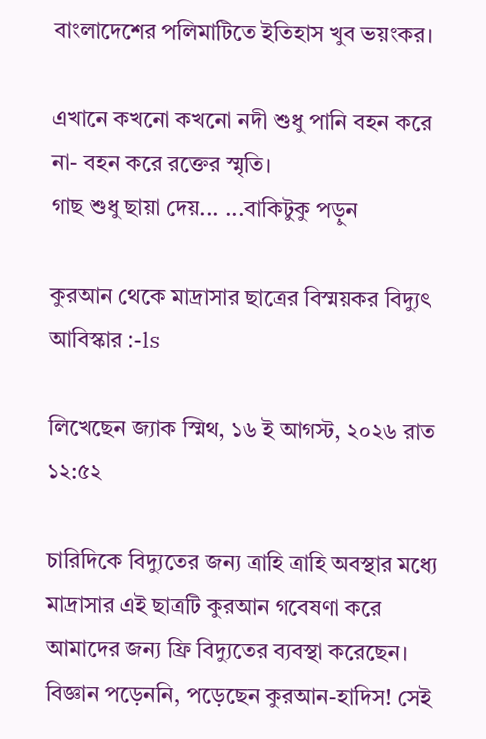বাংলাদেশের পলিমাটিতে ইতিহাস খুব ভয়ংকর।

এখানে কখনো কখনো নদী শুধু পানি বহন করে না- বহন করে রক্তের স্মৃতি।
গাছ শুধু ছায়া দেয়... ...বাকিটুকু পড়ুন

কুরআন থেকে মাদ্রাসার ছাত্রের বিস্ময়কর বিদ্যুৎ আবিস্কার :-ls

লিখেছেন জ্যাক স্মিথ, ১৬ ই আগস্ট, ২০২৬ রাত ১২:৫২

চারিদিকে বিদ্যুতের জন্য ত্রাহি ত্রাহি অবস্থার মধ্যে মাদ্রাসার এই ছাত্রটি কুরআন গবেষণা করে আমাদের জন্য ফ্রি বিদ্যুতের ব্যবস্থা করেছেন। বিজ্ঞান পড়েননি, পড়েছেন কুরআন-হাদিস! সেই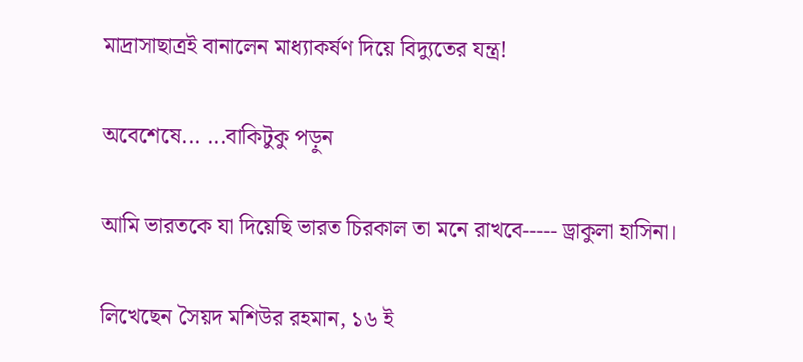মাদ্রাসাছাত্রই বানালেন মাধ্যাকর্ষণ দিয়ে বিদ্যুতের যন্ত্র!

অবেশেষে... ...বাকিটুকু পড়ুন

আমি ভারতকে যা দিয়েছি ভারত চিরকাল তা মনে রাখবে----- ড্রাকুলা হাসিনা।

লিখেছেন সৈয়দ মশিউর রহমান, ১৬ ই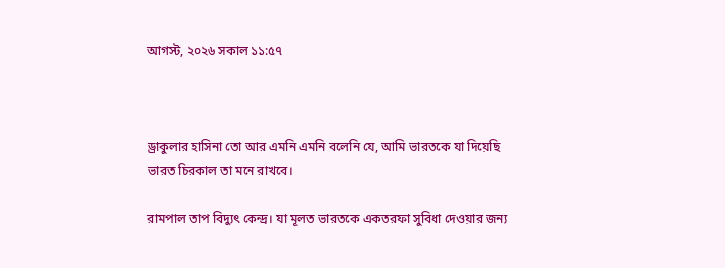আগস্ট, ২০২৬ সকাল ১১:৫৭



ড্রাকুলার হাসিনা তো আর এমনি এমনি বলেনি যে, আমি ভারতকে যা দিয়েছি ভারত চিরকাল তা মনে রাখবে।

রামপাল তাপ বিদ্যুৎ কেন্দ্র। যা মূলত ভারতকে একতরফা সুবিধা দেওয়ার জন্য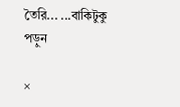তৈরি... ...বাকিটুকু পড়ুন

×